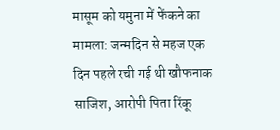मासूम को यमुना में फेंकने का मामला: जन्मदिन से महज एक दिन पहले रची गई थी खौफनाक साजिश, आरोपी पिता रिंकू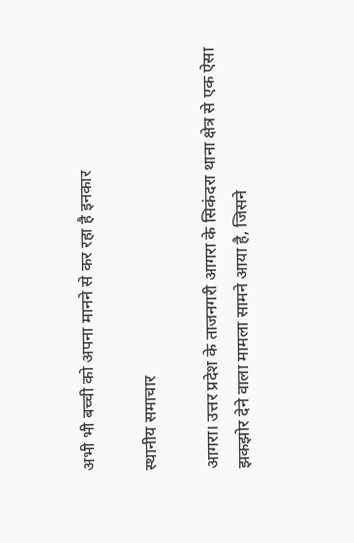अभी भी बच्ची को अपना मानने से कर रहा है इनकार

स्थानीय समाचार

आगरा। उत्तर प्रदेश के ताजनगरी आगरा के सिकंदरा थाना क्षेत्र से एक ऐसा झकझोर देने वाला मामला सामने आया है, जिसने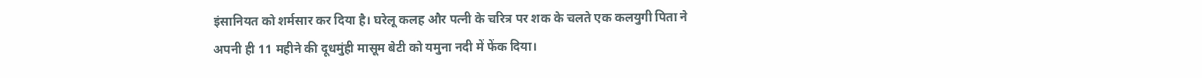इंसानियत को शर्मसार कर दिया है। घरेलू कलह और पत्नी के चरित्र पर शक के चलते एक कलयुगी पिता ने अपनी ही 11 महीने की दूधमुंही मासूम बेटी को यमुना नदी में फेंक दिया।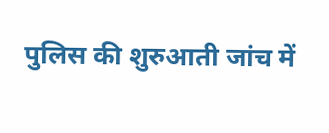पुलिस की शुरुआती जांच में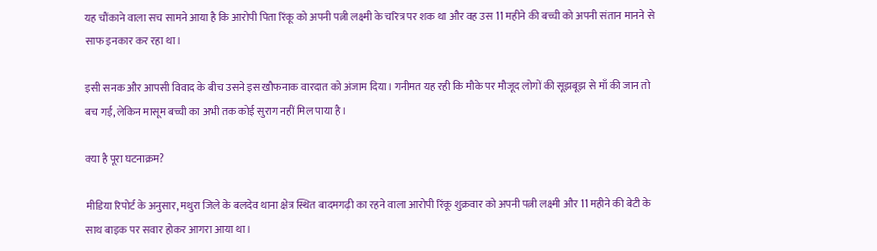यह चौंकाने वाला सच सामने आया है कि आरोपी पिता रिंकू को अपनी पत्नी लक्ष्मी के चरित्र पर शक था और वह उस 11 महीने की बच्ची को अपनी संतान मानने से साफ इनकार कर रहा था।

इसी सनक और आपसी विवाद के बीच उसने इस खौफनाक वारदात को अंजाम दिया। गनीमत यह रही कि मौके पर मौजूद लोगों की सूझबूझ से माँ की जान तो बच गई, लेकिन मासूम बच्ची का अभी तक कोई सुराग नहीं मिल पाया है।

क्या है पूरा घटनाक्रम?

मीडिया रिपोर्ट के अनुसार, मथुरा जिले के बलदेव थाना क्षेत्र स्थित बादमगढ़ी का रहने वाला आरोपी रिंकू शुक्रवार को अपनी पत्नी लक्ष्मी और 11 महीने की बेटी के साथ बाइक पर सवार होकर आगरा आया था।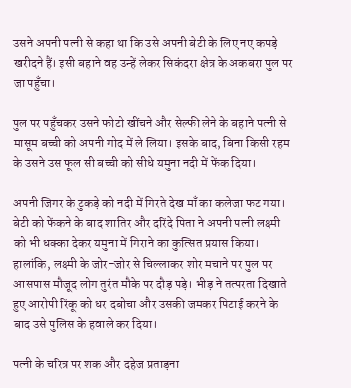उसने अपनी पत्नी से कहा था कि उसे अपनी बेटी के लिए नए कपड़े खरीदने हैं। इसी बहाने वह उन्हें लेकर सिकंदरा क्षेत्र के अकबरा पुल पर जा पहुँचा।

पुल पर पहुँचकर उसने फोटो खींचने और सेल्फी लेने के बहाने पत्नी से मासूम बच्ची को अपनी गोद में ले लिया। इसके बाद, बिना किसी रहम के उसने उस फूल सी बच्ची को सीधे यमुना नदी में फेंक दिया।

अपनी जिगर के टुकड़े को नदी में गिरते देख माँ का कलेजा फट गया। बेटी को फेंकने के बाद शातिर और दरिंदे पिता ने अपनी पत्नी लक्ष्मी को भी धक्का देकर यमुना में गिराने का कुत्सित प्रयास किया। हालांकि, लक्ष्मी के जोर-जोर से चिल्लाकर शोर मचाने पर पुल पर आसपास मौजूद लोग तुरंत मौके पर दौड़ पड़े। भीड़ ने तत्परता दिखाते हुए आरोपी रिंकू को धर दबोचा और उसकी जमकर पिटाई करने के बाद उसे पुलिस के हवाले कर दिया।

पत्नी के चरित्र पर शक और दहेज प्रताड़ना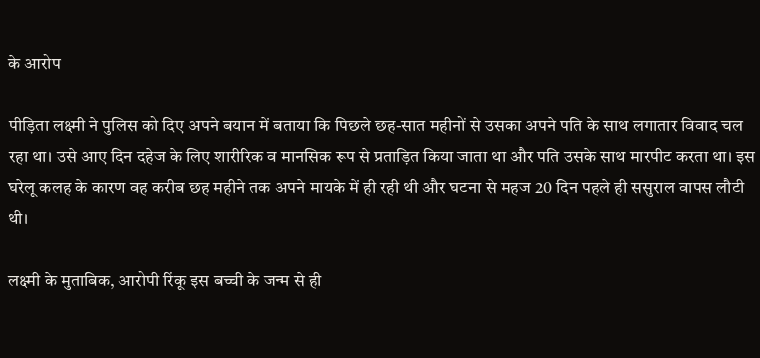के आरोप

पीड़िता लक्ष्मी ने पुलिस को दिए अपने बयान में बताया कि पिछले छह-सात महीनों से उसका अपने पति के साथ लगातार विवाद चल रहा था। उसे आए दिन दहेज के लिए शारीरिक व मानसिक रूप से प्रताड़ित किया जाता था और पति उसके साथ मारपीट करता था। इस घरेलू कलह के कारण वह करीब छह महीने तक अपने मायके में ही रही थी और घटना से महज 20 दिन पहले ही ससुराल वापस लौटी थी।

लक्ष्मी के मुताबिक, आरोपी रिंकू इस बच्ची के जन्म से ही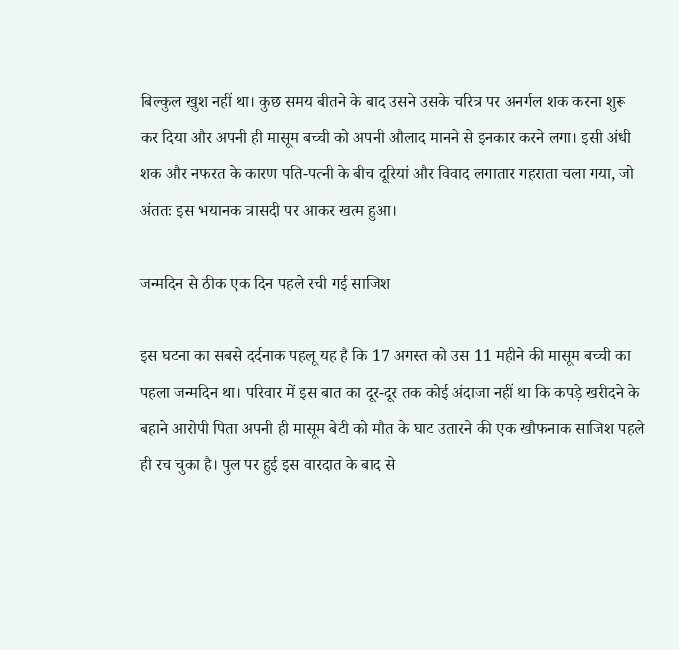बिल्कुल खुश नहीं था। कुछ समय बीतने के बाद उसने उसके चरित्र पर अनर्गल शक करना शुरू कर दिया और अपनी ही मासूम बच्ची को अपनी औलाद मानने से इनकार करने लगा। इसी अंधी शक और नफरत के कारण पति-पत्नी के बीच दूरियां और विवाद लगातार गहराता चला गया, जो अंततः इस भयानक त्रासदी पर आकर खत्म हुआ।

जन्मदिन से ठीक एक दिन पहले रची गई साजिश

इस घटना का सबसे दर्दनाक पहलू यह है कि 17 अगस्त को उस 11 महीने की मासूम बच्ची का पहला जन्मदिन था। परिवार में इस बात का दूर-दूर तक कोई अंदाजा नहीं था कि कपड़े खरीदने के बहाने आरोपी पिता अपनी ही मासूम बेटी को मौत के घाट उतारने की एक खौफनाक साजिश पहले ही रच चुका है। पुल पर हुई इस वारदात के बाद से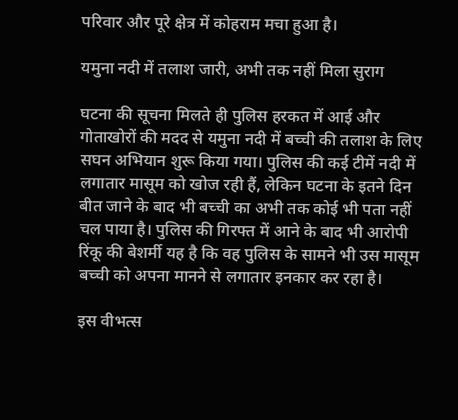परिवार और पूरे क्षेत्र में कोहराम मचा हुआ है।

यमुना नदी में तलाश जारी, अभी तक नहीं मिला सुराग

घटना की सूचना मिलते ही पुलिस हरकत में आई और गोताखोरों की मदद से यमुना नदी में बच्ची की तलाश के लिए सघन अभियान शुरू किया गया। पुलिस की कई टीमें नदी में लगातार मासूम को खोज रही हैं, लेकिन घटना के इतने दिन बीत जाने के बाद भी बच्ची का अभी तक कोई भी पता नहीं चल पाया है। पुलिस की गिरफ्त में आने के बाद भी आरोपी रिंकू की बेशर्मी यह है कि वह पुलिस के सामने भी उस मासूम बच्ची को अपना मानने से लगातार इनकार कर रहा है।

इस वीभत्स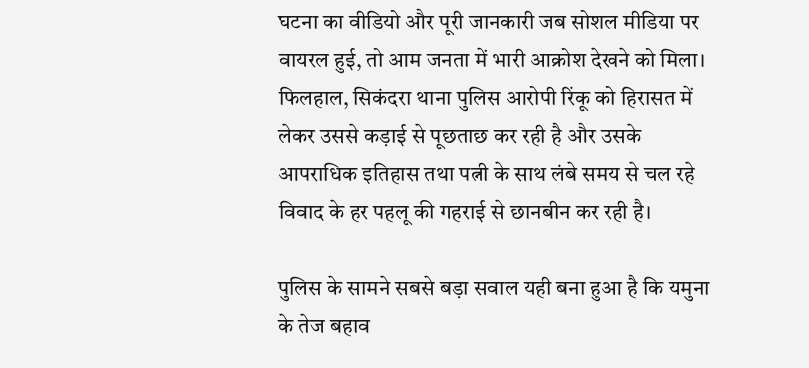घटना का वीडियो और पूरी जानकारी जब सोशल मीडिया पर वायरल हुई, तो आम जनता में भारी आक्रोश देखने को मिला। फिलहाल, सिकंदरा थाना पुलिस आरोपी रिंकू को हिरासत में लेकर उससे कड़ाई से पूछताछ कर रही है और उसके आपराधिक इतिहास तथा पत्नी के साथ लंबे समय से चल रहे विवाद के हर पहलू की गहराई से छानबीन कर रही है।

पुलिस के सामने सबसे बड़ा सवाल यही बना हुआ है कि यमुना के तेज बहाव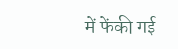में फेंकी गई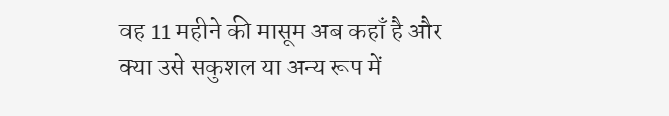वह 11 महीने की मासूम अब कहाँ है और क्या उसे सकुशल या अन्य रूप में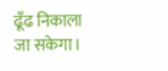ढूँढ निकाला जा सकेगा।